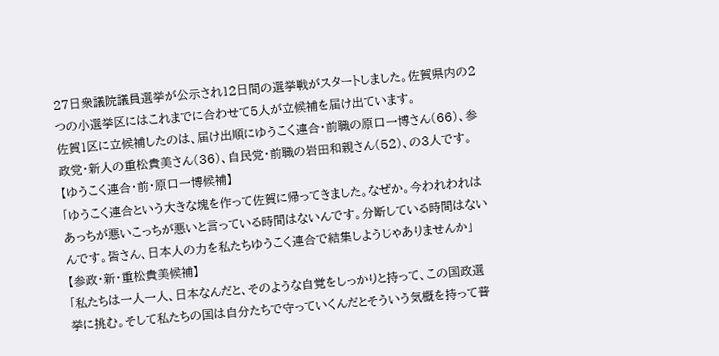27日衆議院議員選挙が公示され12日間の選挙戦がスタートしました。佐賀県内の2つの小選挙区にはこれまでに合わせて5人が立候補を届け出ています。
佐賀1区に立候補したのは、届け出順にゆうこく連合・前職の原口一博さん(66)、参政党・新人の重松貴美さん(36)、自民党・前職の岩田和親さん(52)、の3人です。
【ゆうこく連合・前・原口一博候補】
「ゆうこく連合という大きな塊を作って佐賀に帰ってきました。なぜか。今われわれはあっちが悪いこっちが悪いと言っている時間はないんです。分断している時間はないんです。皆さん、日本人の力を私たちゆうこく連合で結集しようじゃありませんか」
【参政・新・重松貴美候補】
「私たちは一人一人、日本なんだと、そのような自覚をしっかりと持って、この国政選挙に挑む。そして私たちの国は自分たちで守っていくんだとそういう気概を持って普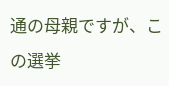通の母親ですが、この選挙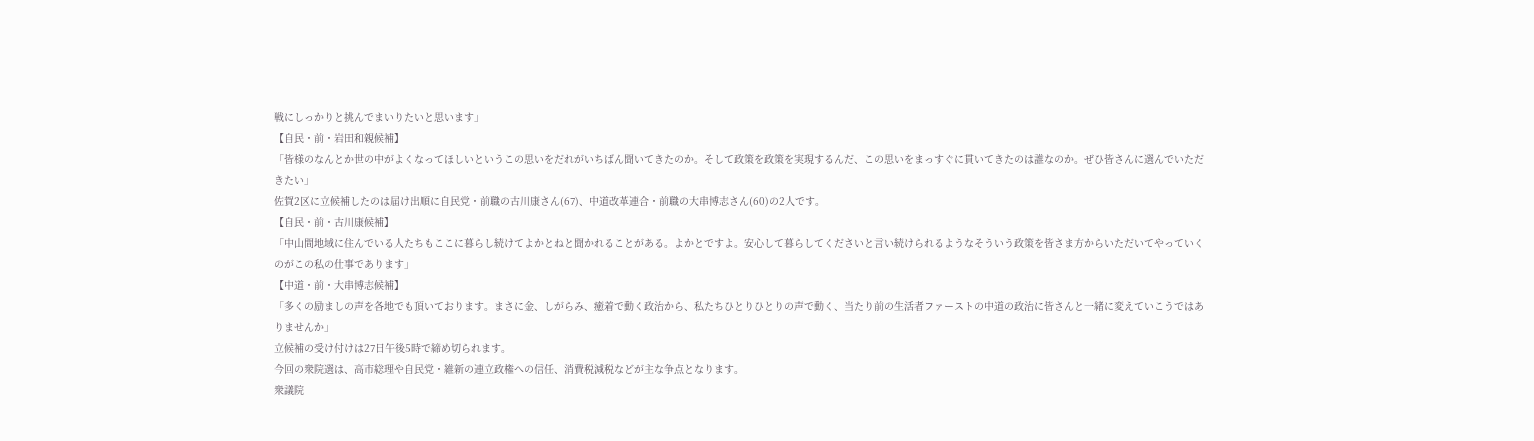戦にしっかりと挑んでまいりたいと思います」
【自民・前・岩田和親候補】
「皆様のなんとか世の中がよくなってほしいというこの思いをだれがいちばん聞いてきたのか。そして政策を政策を実現するんだ、この思いをまっすぐに貫いてきたのは誰なのか。ぜひ皆さんに選んでいただきたい」
佐賀2区に立候補したのは届け出順に自民党・前職の古川康さん(67)、中道改革連合・前職の大串博志さん(60)の2人です。
【自民・前・古川康候補】
「中山間地域に住んでいる人たちもここに暮らし続けてよかとねと聞かれることがある。よかとですよ。安心して暮らしてくださいと言い続けられるようなそういう政策を皆さま方からいただいてやっていくのがこの私の仕事であります」
【中道・前・大串博志候補】
「多くの励ましの声を各地でも頂いております。まさに金、しがらみ、癒着で動く政治から、私たちひとりひとりの声で動く、当たり前の生活者ファーストの中道の政治に皆さんと一緒に変えていこうではありませんか」
立候補の受け付けは27日午後5時で締め切られます。
今回の衆院選は、高市総理や自民党・維新の連立政権への信任、消費税減税などが主な争点となります。
衆議院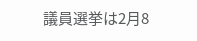議員選挙は2月8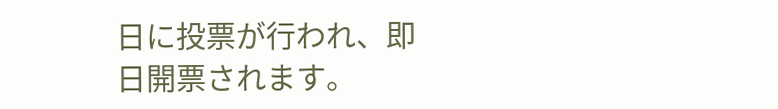日に投票が行われ、即日開票されます。